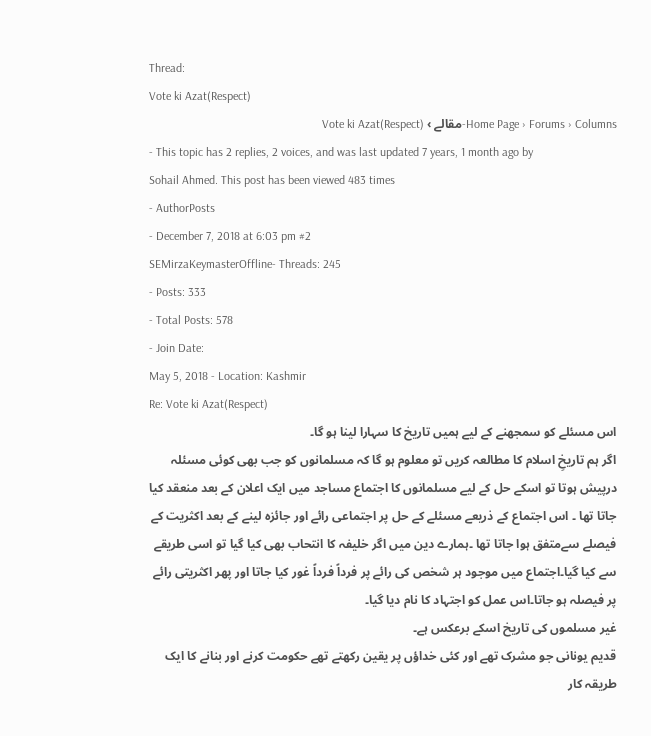Thread:
Vote ki Azat(Respect)
Home Page › Forums › Columns-مقالے › Vote ki Azat(Respect)
- This topic has 2 replies, 2 voices, and was last updated 7 years, 1 month ago by
Sohail Ahmed. This post has been viewed 483 times
- AuthorPosts
- December 7, 2018 at 6:03 pm #2
SEMirzaKeymasterOffline- Threads: 245
- Posts: 333
- Total Posts: 578
- Join Date:
May 5, 2018 - Location: Kashmir
Re: Vote ki Azat(Respect)
اس مسئلے کو سمجھنے کے لیے ہمیں تاریخ کا سہارا لینا ہو گا۔
اگر ہم تاریخِ اسلام کا مطالعہ کریں تو معلوم ہو گا کہ مسلمانوں کو جب بھی کوئی مسئلہ درپیش ہوتا تو اسکے حل کے لیے مسلمانوں کا اجتماع مساجد میں ایک اعلان کے بعد منعقد کیا جاتا تھا ۔ اس اجتماع کے ذریعے مسئلے کے حل پر اجتماعی رائے اور جائزہ لینے کے بعد اکثریت کے فیصلے سےمتفق ہوا جاتا تھا ۔ہمارے دین میں اگر خلیفہ کا انتحاب بھی کیا گیا تو اسی طریقے سے کیا گیا۔اجتماع میں موجود ہر شخص کی رائے پر فرداً فرداً غور کیا جاتا اور پھر اکثریتی رائے پر فیصلہ ہو جاتا۔اس عمل کو اجتہاد کا نام دیا گیا۔
غیر مسلموں کی تاریخ اسکے برعکس ہے۔
قدیم یونانی جو مشرک تھے اور کئی خداؤں پر یقین رکھتے تھے حکومت کرنے اور بنانے کا ایک طریقہ کار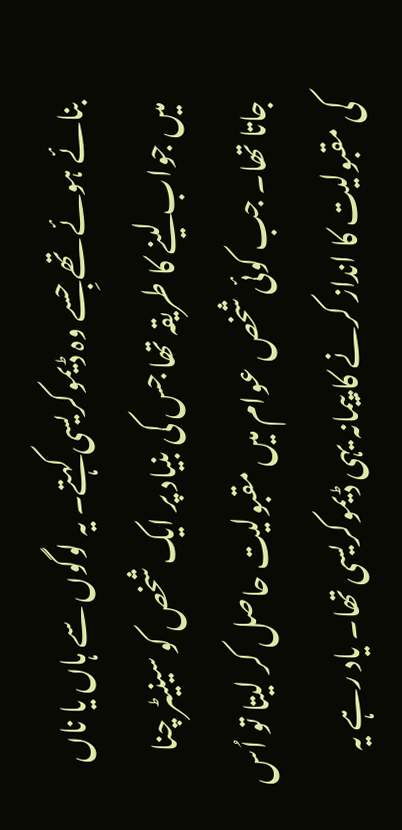بنائے ہوئے تھے جِسے وہ ڈیموکریسی کہتے۔ یہ لوگوں سے ہاں یا ناں میں جواب لینے کا طریقہ تھا جس کی بنیاد پر ایک شخص کو سینیٹر چنا جاتا تھا۔ جب کوئی شخص عوام میں مقبولیت حاصل کر لیتا تو اُس کی مقبولیت کا انداز کرنے کا پیمانہ یہی ڈیموکریسی تھا۔ یاد رہے یہ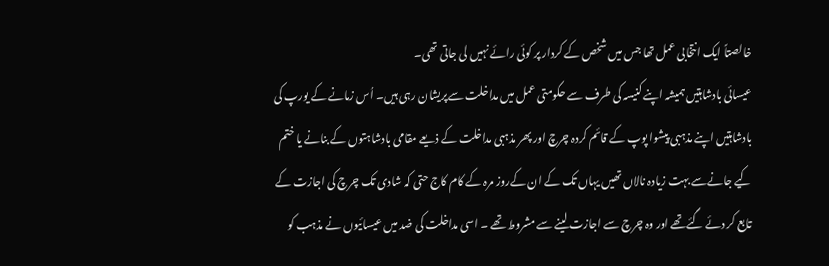خالصتاً ایک انتخابی عمل تھا جس میں شخص کے کردار پر کوئی رائے نہیں لی جاتی تھی۔
عیسائی بادشاہتیں ہمیشہ اپنے کنیسہ کی طرف سے حکومتی عمل میں مداخلت سےپریشان رہی ہیں۔ اُس زمانے کے یورپ کی بادشاہتیں اپنے مذہبی پیشوا پوپ کے قائم کردہ چرچ اور پھر مذہبی مداخلت کے ذیعے مقامی بادشاہتوں کے بنانے یا ختم کیے جانےسے بہت زیادہ نالاں تھیں یہاں تک کے ان کےروز مرہ کے کام کاج حتی کہ شادی تک چرچ کی اجازت کے تابع کر دئے گئےتھے اور وہ چرچ سے اجازت لینے سے مشروط تھے ۔ اسی مداخلت کی ضد میں عیسائیوں نے مذہب کو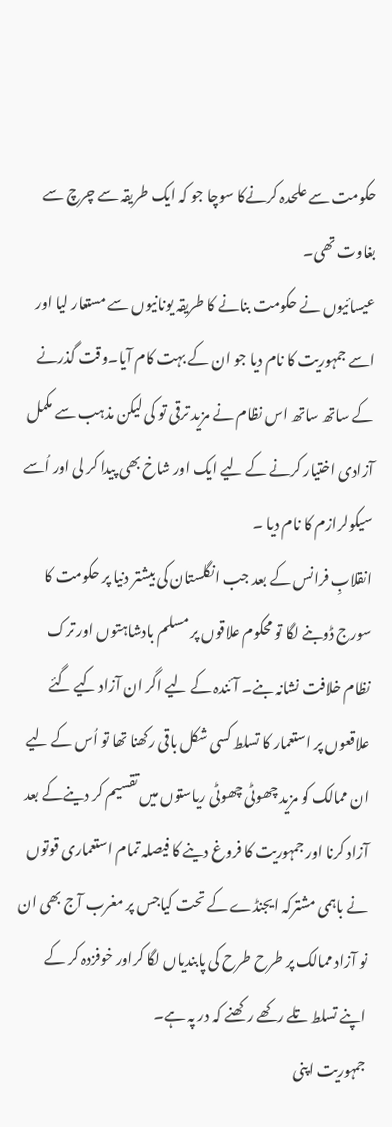حکومت سے علحدہ کرنےکا سوچا جو کہ ایک طریقہ سے چرچ سے بغاوت تھی۔
عیسائیوں نے حکومت بنانے کا طریقہ یونانیوں سے مستعار لیا اور اسے جمہوریت کا نام دیا جو ان کے بہت کام آیا۔وقت گذرنے کے ساتھ ساتھ اس نظام نے مزید ترقی تو کی لیکن مذہب سے مکمل آزادی اختیار کرنے کے لیے ایک اور شاخ بھی پیدا کر لی اور اُسے سیکولرازم کا نام دیا ۔
انقلابِ فرانس کے بعد جب انگلستان کی بیشتر دنیا پر حکومت کا سورج ڈوبنے لگا تو محکوم علاقوں پر مسلم بادشاہتوں اور ترک نظام خلافت نشانہ بنے۔ آئندہ کے لیے اگر ان آزاد کیے گئے علاقعوں پر استعمار کا تسلط کسی شکل باقی رکھنا تھا تو اُس کے لیے ان ممالک کو مزید چھوٹی چھوٹی ریاستوں میں تقسیم کر دینےکے بعد آزاد کرنا اور جمہوریت کا فروغ دینے کا فیصلہ تمام استعماری قوتوں نے باہمی مشترکہ ایجنڈے کے تحت کیاجس پر مغرب آج بھی ان نو آزاد ممالک پر طرح طرح کی پابندیاں لگا کراور خوفزدہ کر کے اپنے تسلط تلے رکھے رکھنے کہ در پہ ہے۔
جمہوریت اپنی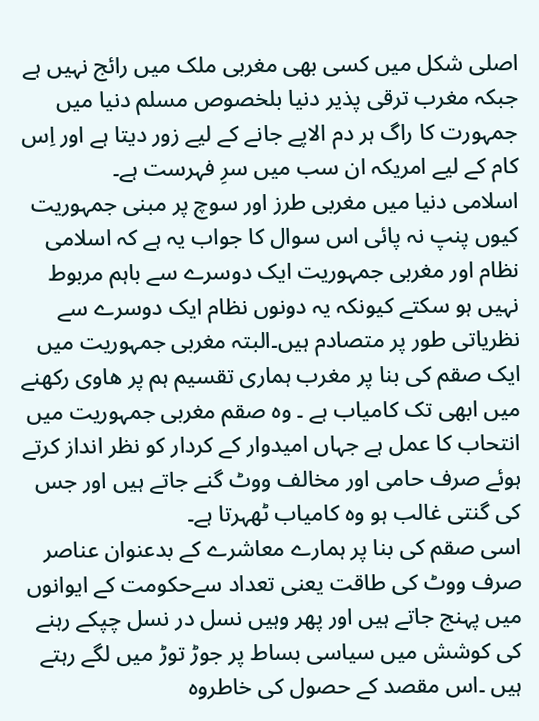اصلی شکل میں کسی بھی مغربی ملک میں رائج نہیں ہے جبکہ مغرب ترقی پذیر دنیا بلخصوص مسلم دنیا میں جمہورت کا راگ ہر دم الاپے جانے کے لیے زور دیتا ہے اور اِس کام کے لیے امریکہ ان سب میں سرِ فہرست ہے۔
اسلامی دنیا میں مغربی طرز اور سوچ پر مبنی جمہوریت کیوں پنپ نہ پائی اس سوال کا جواب یہ ہے کہ اسلامی نظام اور مغربی جمہوریت ایک دوسرے سے باہم مربوط نہیں ہو سکتے کیونکہ یہ دونوں نظام ایک دوسرے سے نظریاتی طور پر متصادم ہیں۔البتہ مغربی جمہوریت میں ایک صقم کی بنا پر مغرب ہماری تقسیم ہم پر ھاوی رکھنے میں ابھی تک کامیاب ہے ۔ وہ صقم مغربی جمہوریت میں انتحاب کا عمل ہے جہاں امیدوار کے کردار کو نظر انداز کرتے ہوئے صرف حامی اور مخالف ووٹ گنے جاتے ہیں اور جس کی گنتی غالب ہو وہ کامیاب ٹھہرتا ہے۔
اسی صقم کی بنا پر ہمارے معاشرے کے بدعنوان عناصر صرف ووٹ کی طاقت یعنی تعداد سےحکومت کے ایوانوں میں پہنج جاتے ہیں اور پھر وہیں نسل در نسل چپکے رہنے کی کوشش میں سیاسی بساط پر جوڑ توڑ میں لگے رہتے ہیں ۔اس مقصد کے حصول کی خاطروہ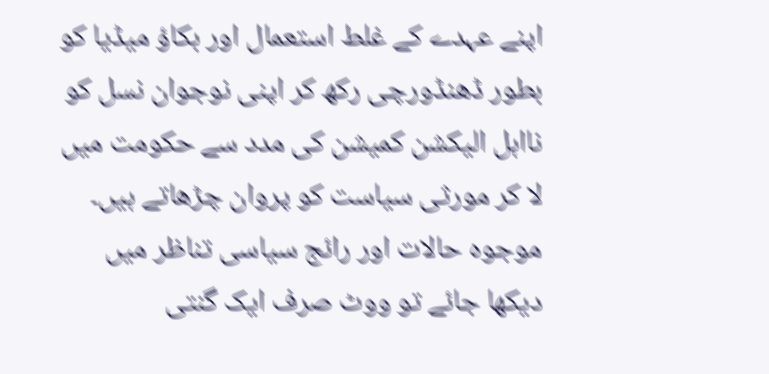اپنے عہدے کے غلط استعمال اور بکاؤ میڈیا کو بطور ڈھنڈورچی رکھ کر اپنی نوجوان نسل کو نااہل الیکشن کمیشن کی مدد سے حکومت میں لا کر مورثی سیاست کو پروان چڑھاتے ہیں۔
موجوہ حالات اور رائج سیاسی تناظر میں دیکھا جائے تو ووٹ صرف ایک گنتی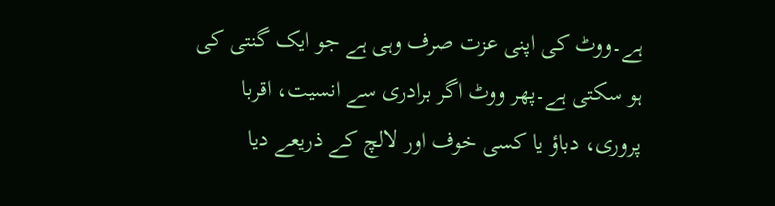ہے۔ووٹ کی اپنی عزت صرف وہی ہے جو ایک گنتی کی ہو سکتی ہے۔پھر ووٹ اگر برادری سے انسیت، اقربا پروری، دباؤ یا کسی خوف اور لالچ کے ذریعے دیا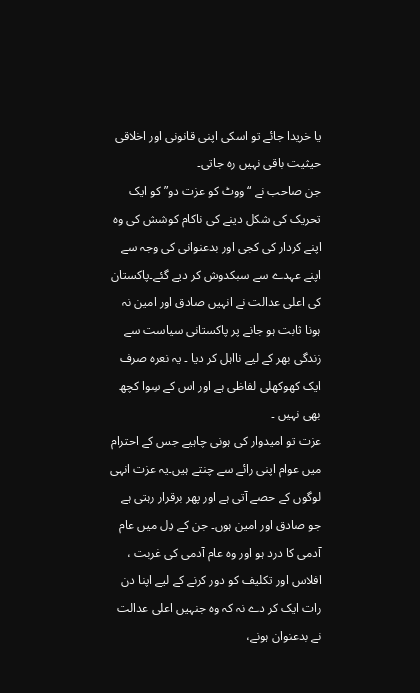یا خریدا جائے تو اسکی اپنی قانونی اور اخلاقی حیثیت باقی نہیں رہ جاتی۔
جن صاحب نے “ووٹ کو عزت دو” کو ایک تحریک کی شکل دینے کی ناکام کوشش کی وہ اپنے کردار کی کجی اور بدعنوانی کی وجہ سے اپنے عہدے سے سبکدوش کر دیے گئے۔پاکستان کی اعلی عدالت نے انہیں صادق اور امین نہ ہونا ثابت ہو جانے پر پاکستانی سیاست سے زندگی بھر کے لیے نااہل کر دیا ۔ یہ نعرہ صرف ایک کھوکھلی لفاظی ہے اور اس کے سِوا کچھ بھی نہیں ۔
عزت تو امیدوار کی ہونی چاہیے جس کے احترام میں عوام اپنی رائے سے چنتے ہیں۔یہ عزت انہی لوگوں کے حصے آتی ہے اور پھر برقرار رہتی ہے جو صادق اور امین ہوں۔ جن کے دِل میں عام آدمی کا درد ہو اور وہ عام آدمی کی غربت ، افلاس اور تکلیف کو دور کرنے کے لیے اپنا دن رات ایک کر دے نہ کہ وہ جنہیں اعلی عدالت نے بدعنوان ہونے،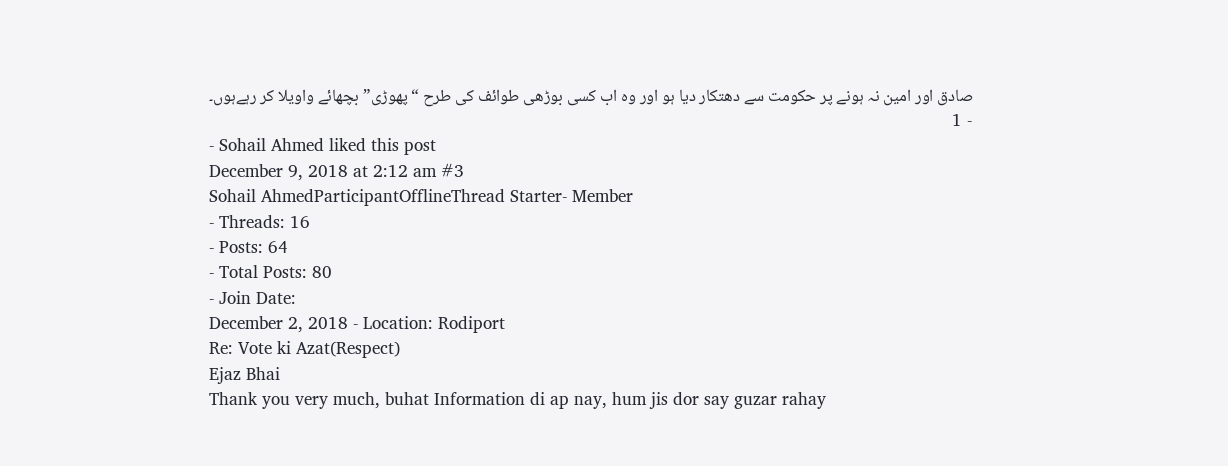صادق اور امین نہ ہونے پر حکومت سے دھتکار دیا ہو اور وہ اب کسی بوڑھی طوائف کی طرح “پھوڑی” بچھائے واویلا کر رہےہوں۔
- 1
- Sohail Ahmed liked this post
December 9, 2018 at 2:12 am #3
Sohail AhmedParticipantOfflineThread Starter- Member
- Threads: 16
- Posts: 64
- Total Posts: 80
- Join Date:
December 2, 2018 - Location: Rodiport
Re: Vote ki Azat(Respect)
Ejaz Bhai
Thank you very much, buhat Information di ap nay, hum jis dor say guzar rahay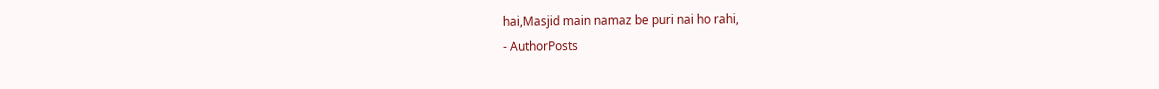hai,Masjid main namaz be puri nai ho rahi,
- AuthorPosts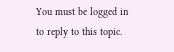You must be logged in to reply to this topic.